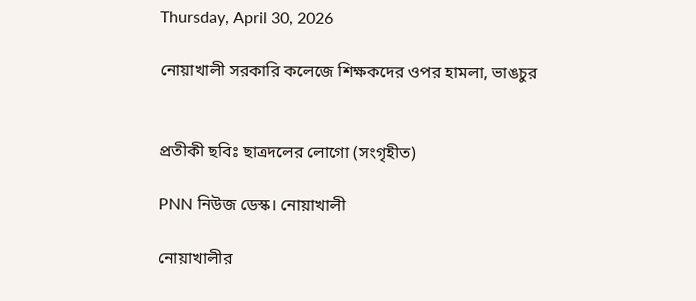Thursday, April 30, 2026

নোয়াখালী সরকারি কলেজে শিক্ষকদের ওপর হামলা, ভাঙচুর


প্রতীকী ছবিঃ ছাত্রদলের লোগো (সংগৃহীত)

PNN নিউজ ডেস্ক। নোয়াখালী

নোয়াখালীর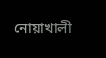নোয়াখালী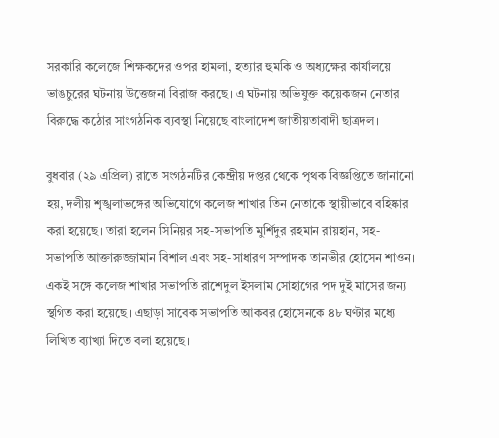সরকারি কলেজে শিক্ষকদের ওপর হামলা, হত্যার হুমকি ও অধ্যক্ষের কার্যালয়ে ভাঙচুরের ঘটনায় উত্তেজনা বিরাজ করছে। এ ঘটনায় অভিযুক্ত কয়েকজন নেতার বিরুদ্ধে কঠোর সাংগঠনিক ব্যবস্থা নিয়েছে বাংলাদেশ জাতীয়তাবাদী ছাত্রদল।

বুধবার (২৯ এপ্রিল) রাতে সংগঠনটির কেন্দ্রীয় দপ্তর থেকে পৃথক বিজ্ঞপ্তিতে জানানো হয়, দলীয় শৃঙ্খলাভঙ্গের অভিযোগে কলেজ শাখার তিন নেতাকে স্থায়ীভাবে বহিষ্কার করা হয়েছে। তারা হলেন সিনিয়র সহ-সভাপতি মুর্শিদুর রহমান রায়হান, সহ-সভাপতি আক্তারুজ্জামান বিশাল এবং সহ-সাধারণ সম্পাদক তানভীর হোসেন শাওন। একই সঙ্গে কলেজ শাখার সভাপতি রাশেদুল ইসলাম সোহাগের পদ দুই মাসের জন্য স্থগিত করা হয়েছে। এছাড়া সাবেক সভাপতি আকবর হোসেনকে ৪৮ ঘণ্টার মধ্যে লিখিত ব্যাখ্যা দিতে বলা হয়েছে।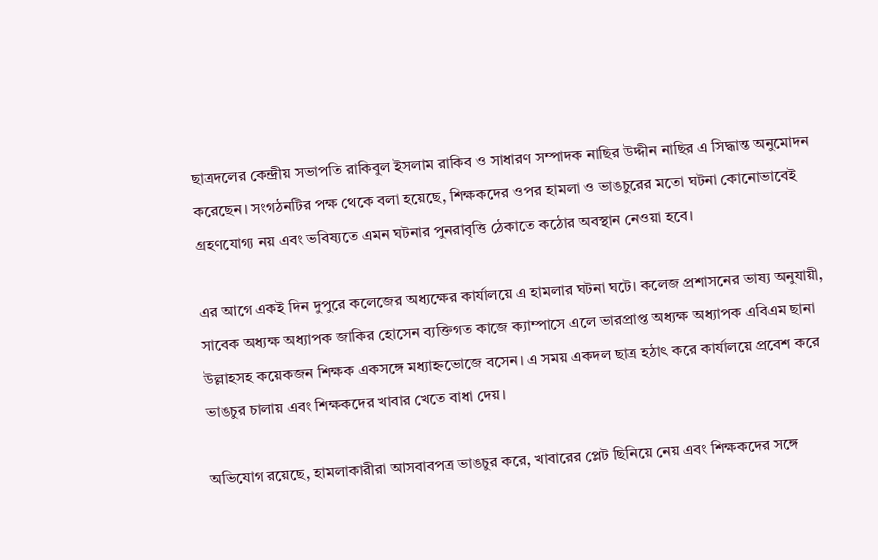ছাত্রদলের কেন্দ্রীয় সভাপতি রাকিবুল ইসলাম রাকিব ও সাধারণ সম্পাদক নাছির উদ্দীন নাছির এ সিদ্ধান্ত অনুমোদন করেছেন। সংগঠনটির পক্ষ থেকে বলা হয়েছে, শিক্ষকদের ওপর হামলা ও ভাঙচুরের মতো ঘটনা কোনোভাবেই গ্রহণযোগ্য নয় এবং ভবিষ্যতে এমন ঘটনার পুনরাবৃত্তি ঠেকাতে কঠোর অবস্থান নেওয়া হবে।

এর আগে একই দিন দুপুরে কলেজের অধ্যক্ষের কার্যালয়ে এ হামলার ঘটনা ঘটে। কলেজ প্রশাসনের ভাষ্য অনুযায়ী, সাবেক অধ্যক্ষ অধ্যাপক জাকির হোসেন ব্যক্তিগত কাজে ক্যাম্পাসে এলে ভারপ্রাপ্ত অধ্যক্ষ অধ্যাপক এবিএম ছানা উল্লাহসহ কয়েকজন শিক্ষক একসঙ্গে মধ্যাহ্নভোজে বসেন। এ সময় একদল ছাত্র হঠাৎ করে কার্যালয়ে প্রবেশ করে ভাঙচুর চালায় এবং শিক্ষকদের খাবার খেতে বাধা দেয়।

অভিযোগ রয়েছে, হামলাকারীরা আসবাবপত্র ভাঙচুর করে, খাবারের প্লেট ছিনিয়ে নেয় এবং শিক্ষকদের সঙ্গে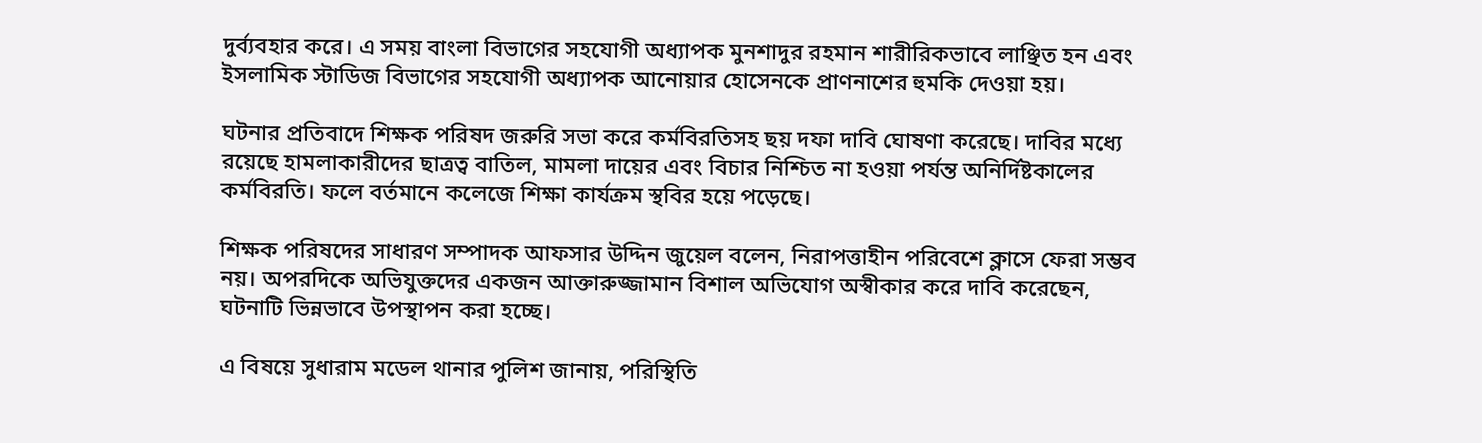দুর্ব্যবহার করে। এ সময় বাংলা বিভাগের সহযোগী অধ্যাপক মুনশাদুর রহমান শারীরিকভাবে লাঞ্ছিত হন এবং ইসলামিক স্টাডিজ বিভাগের সহযোগী অধ্যাপক আনোয়ার হোসেনকে প্রাণনাশের হুমকি দেওয়া হয়।

ঘটনার প্রতিবাদে শিক্ষক পরিষদ জরুরি সভা করে কর্মবিরতিসহ ছয় দফা দাবি ঘোষণা করেছে। দাবির মধ্যে রয়েছে হামলাকারীদের ছাত্রত্ব বাতিল, মামলা দায়ের এবং বিচার নিশ্চিত না হওয়া পর্যন্ত অনির্দিষ্টকালের কর্মবিরতি। ফলে বর্তমানে কলেজে শিক্ষা কার্যক্রম স্থবির হয়ে পড়েছে।

শিক্ষক পরিষদের সাধারণ সম্পাদক আফসার উদ্দিন জুয়েল বলেন, নিরাপত্তাহীন পরিবেশে ক্লাসে ফেরা সম্ভব নয়। অপরদিকে অভিযুক্তদের একজন আক্তারুজ্জামান বিশাল অভিযোগ অস্বীকার করে দাবি করেছেন, ঘটনাটি ভিন্নভাবে উপস্থাপন করা হচ্ছে।

এ বিষয়ে সুধারাম মডেল থানার পুলিশ জানায়, পরিস্থিতি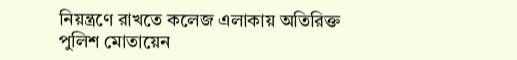নিয়ন্ত্রণে রাখতে কলেজ এলাকায় অতিরিক্ত পুলিশ মোতায়েন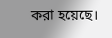করা হয়েছে।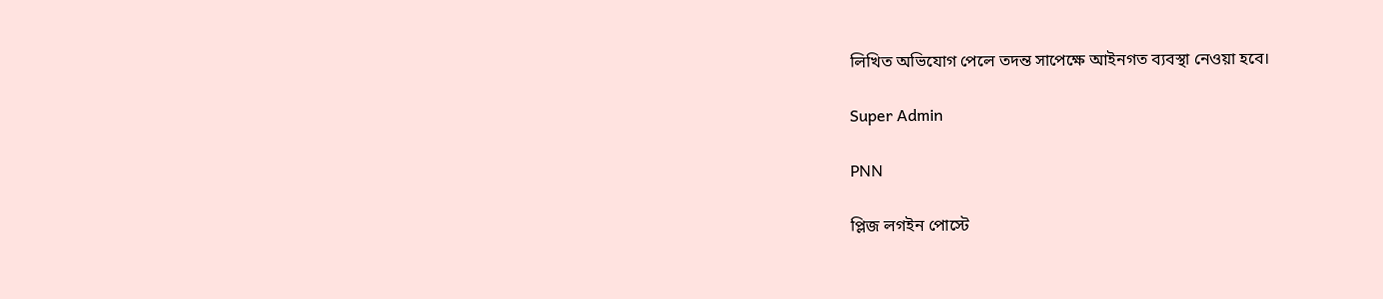লিখিত অভিযোগ পেলে তদন্ত সাপেক্ষে আইনগত ব্যবস্থা নেওয়া হবে।

Super Admin

PNN

প্লিজ লগইন পোস্টে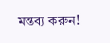মন্তব্য করুন!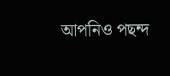আপনিও পছন্দ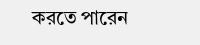করতে পারেন